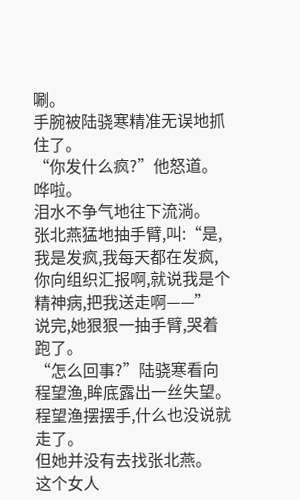唰。
手腕被陆骁寒精准无误地抓住了。
“你发什么疯?”他怒道。
哗啦。
泪水不争气地往下流淌。
张北燕猛地抽手臂,叫:“是,我是发疯,我每天都在发疯,你向组织汇报啊,就说我是个精神病,把我送走啊——”
说完,她狠狠一抽手臂,哭着跑了。
“怎么回事?”陆骁寒看向程望渔,眸底露出一丝失望。
程望渔摆摆手,什么也没说就走了。
但她并没有去找张北燕。
这个女人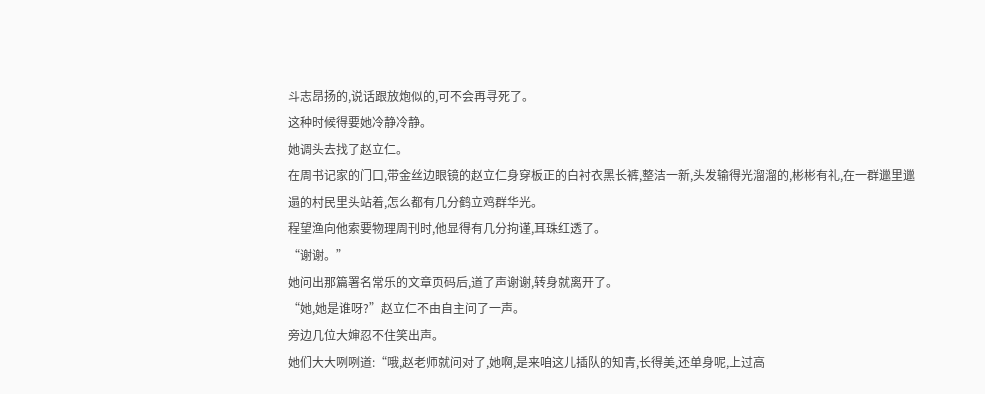斗志昂扬的,说话跟放炮似的,可不会再寻死了。
这种时候得要她冷静冷静。
她调头去找了赵立仁。
在周书记家的门口,带金丝边眼镜的赵立仁身穿板正的白衬衣黑长裤,整洁一新,头发输得光溜溜的,彬彬有礼,在一群邋里邋遢的村民里头站着,怎么都有几分鹤立鸡群华光。
程望渔向他索要物理周刊时,他显得有几分拘谨,耳珠红透了。
“谢谢。”
她问出那篇署名常乐的文章页码后,道了声谢谢,转身就离开了。
“她,她是谁呀?”赵立仁不由自主问了一声。
旁边几位大婶忍不住笑出声。
她们大大咧咧道:“哦,赵老师就问对了,她啊,是来咱这儿插队的知青,长得美,还单身呢,上过高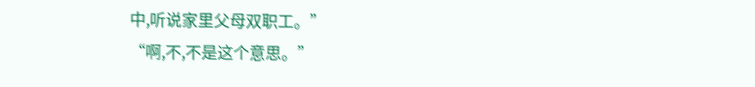中,听说家里父母双职工。”
“啊,不,不是这个意思。”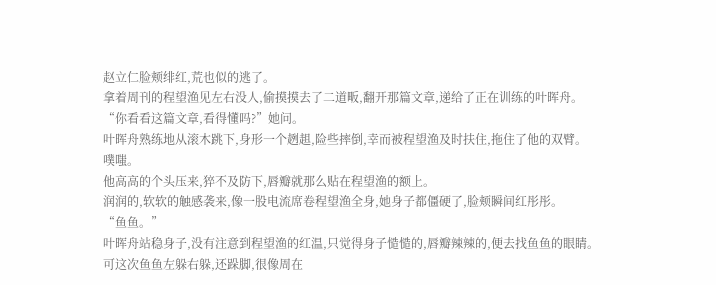赵立仁脸颊绯红,荒也似的逃了。
拿着周刊的程望渔见左右没人,偷摸摸去了二道畈,翻开那篇文章,递给了正在训练的叶晖舟。
“你看看这篇文章,看得懂吗?”她问。
叶晖舟熟练地从滚木跳下,身形一个趔趄,险些摔倒,幸而被程望渔及时扶住,拖住了他的双臂。
噗嗤。
他高高的个头压来,猝不及防下,唇瓣就那么贴在程望渔的额上。
润润的,软软的触感袭来,像一股电流席卷程望渔全身,她身子都僵硬了,脸颊瞬间红彤彤。
“鱼鱼。”
叶晖舟站稳身子,没有注意到程望渔的红温,只觉得身子慥慥的,唇瓣辣辣的,便去找鱼鱼的眼睛。
可这次鱼鱼左躲右躲,还跺脚,很像周在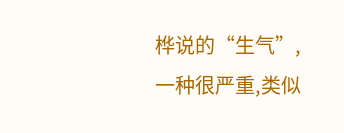桦说的“生气”,一种很严重,类似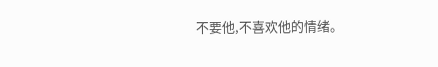不要他,不喜欢他的情绪。